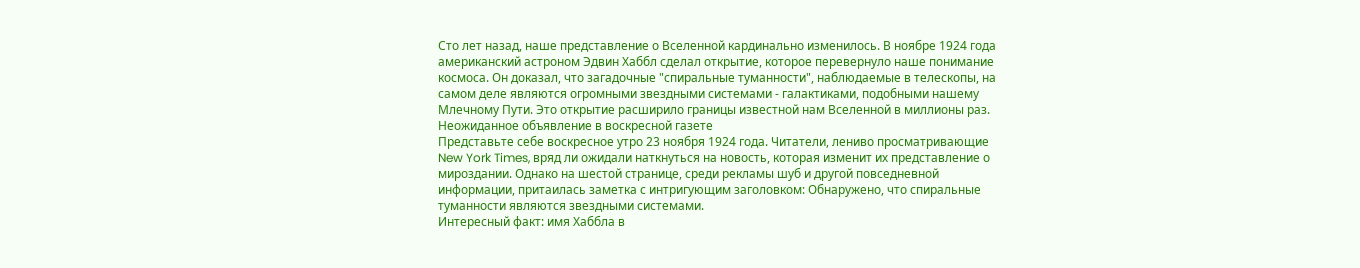Сто лет назад, наше представление о Вселенной кардинально изменилось. В ноябре 1924 года американский астроном Эдвин Хаббл сделал открытие, которое перевернуло наше понимание космоса. Он доказал, что загадочные "спиральные туманности", наблюдаемые в телескопы, на самом деле являются огромными звездными системами - галактиками, подобными нашему Млечному Пути. Это открытие расширило границы известной нам Вселенной в миллионы раз.
Неожиданное объявление в воскресной газете
Представьте себе воскресное утро 23 ноября 1924 года. Читатели, лениво просматривающие New York Times, вряд ли ожидали наткнуться на новость, которая изменит их представление о мироздании. Однако на шестой странице, среди рекламы шуб и другой повседневной информации, притаилась заметка с интригующим заголовком: Обнаружено, что спиральные туманности являются звездными системами.
Интересный факт: имя Хаббла в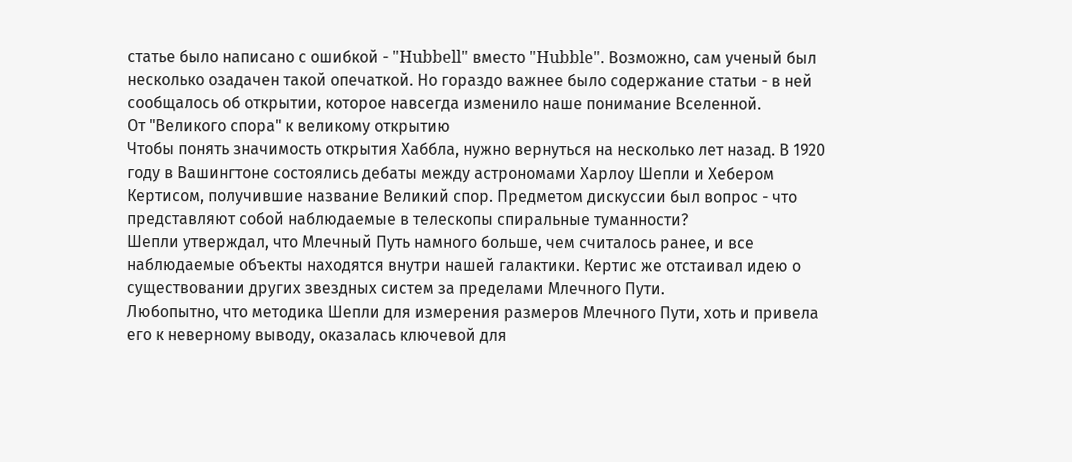статье было написано с ошибкой - "Hubbell" вместо "Hubble". Возможно, сам ученый был несколько озадачен такой опечаткой. Но гораздо важнее было содержание статьи - в ней сообщалось об открытии, которое навсегда изменило наше понимание Вселенной.
От "Великого спора" к великому открытию
Чтобы понять значимость открытия Хаббла, нужно вернуться на несколько лет назад. В 1920 году в Вашингтоне состоялись дебаты между астрономами Харлоу Шепли и Хебером Кертисом, получившие название Великий спор. Предметом дискуссии был вопрос - что представляют собой наблюдаемые в телескопы спиральные туманности?
Шепли утверждал, что Млечный Путь намного больше, чем считалось ранее, и все наблюдаемые объекты находятся внутри нашей галактики. Кертис же отстаивал идею о существовании других звездных систем за пределами Млечного Пути.
Любопытно, что методика Шепли для измерения размеров Млечного Пути, хоть и привела его к неверному выводу, оказалась ключевой для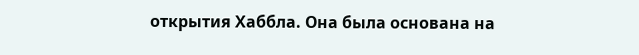открытия Хаббла. Она была основана на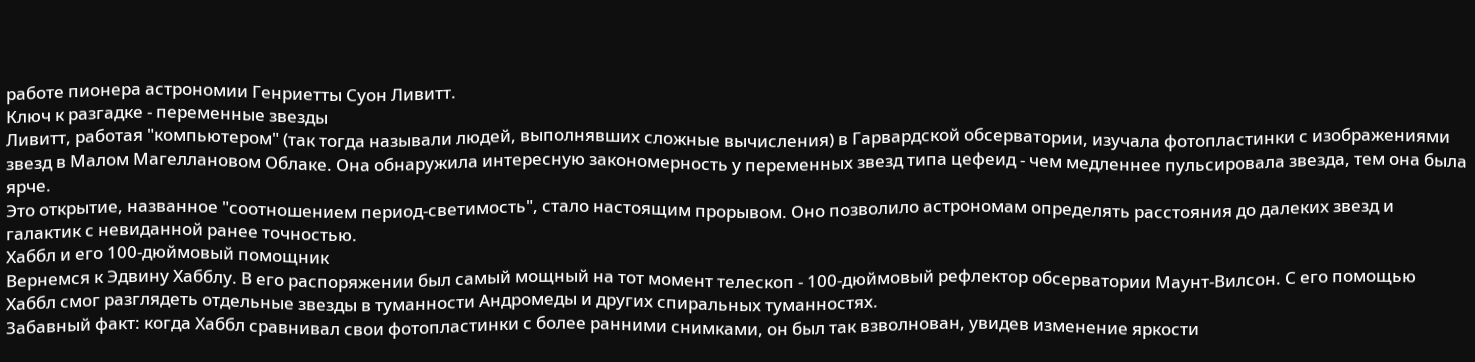работе пионера астрономии Генриетты Суон Ливитт.
Ключ к разгадке - переменные звезды
Ливитт, работая "компьютером" (так тогда называли людей, выполнявших сложные вычисления) в Гарвардской обсерватории, изучала фотопластинки с изображениями звезд в Малом Магеллановом Облаке. Она обнаружила интересную закономерность у переменных звезд типа цефеид - чем медленнее пульсировала звезда, тем она была ярче.
Это открытие, названное "соотношением период-светимость", стало настоящим прорывом. Оно позволило астрономам определять расстояния до далеких звезд и галактик с невиданной ранее точностью.
Хаббл и его 100-дюймовый помощник
Вернемся к Эдвину Хабблу. В его распоряжении был самый мощный на тот момент телескоп - 100-дюймовый рефлектор обсерватории Маунт-Вилсон. С его помощью Хаббл смог разглядеть отдельные звезды в туманности Андромеды и других спиральных туманностях.
Забавный факт: когда Хаббл сравнивал свои фотопластинки с более ранними снимками, он был так взволнован, увидев изменение яркости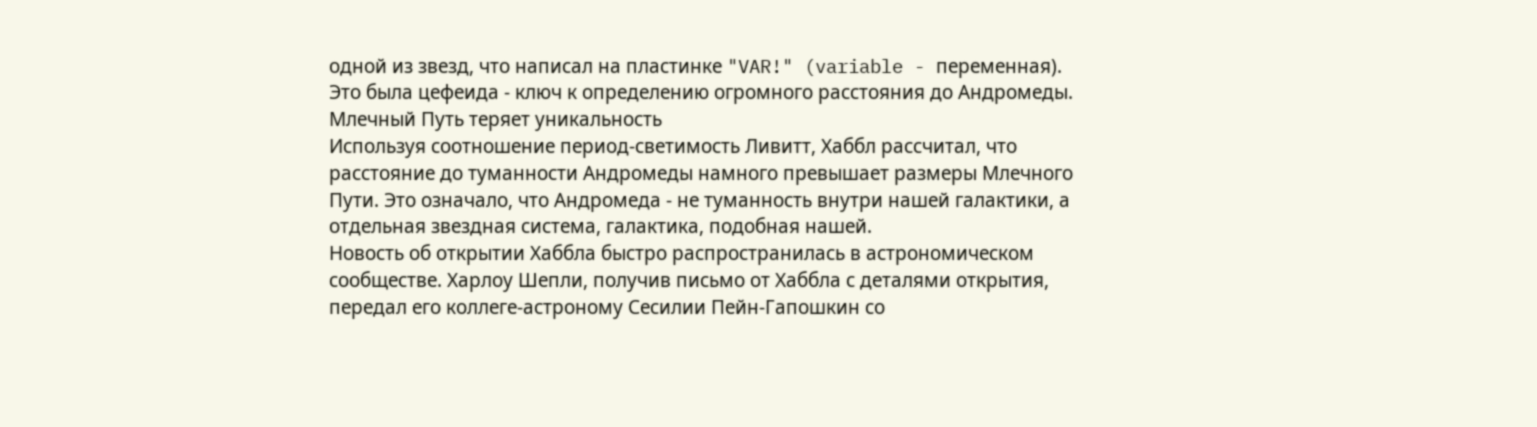одной из звезд, что написал на пластинке "VAR!" (variable - переменная). Это была цефеида - ключ к определению огромного расстояния до Андромеды.
Млечный Путь теряет уникальность
Используя соотношение период-светимость Ливитт, Хаббл рассчитал, что расстояние до туманности Андромеды намного превышает размеры Млечного Пути. Это означало, что Андромеда - не туманность внутри нашей галактики, а отдельная звездная система, галактика, подобная нашей.
Новость об открытии Хаббла быстро распространилась в астрономическом сообществе. Харлоу Шепли, получив письмо от Хаббла с деталями открытия, передал его коллеге-астроному Сесилии Пейн-Гапошкин со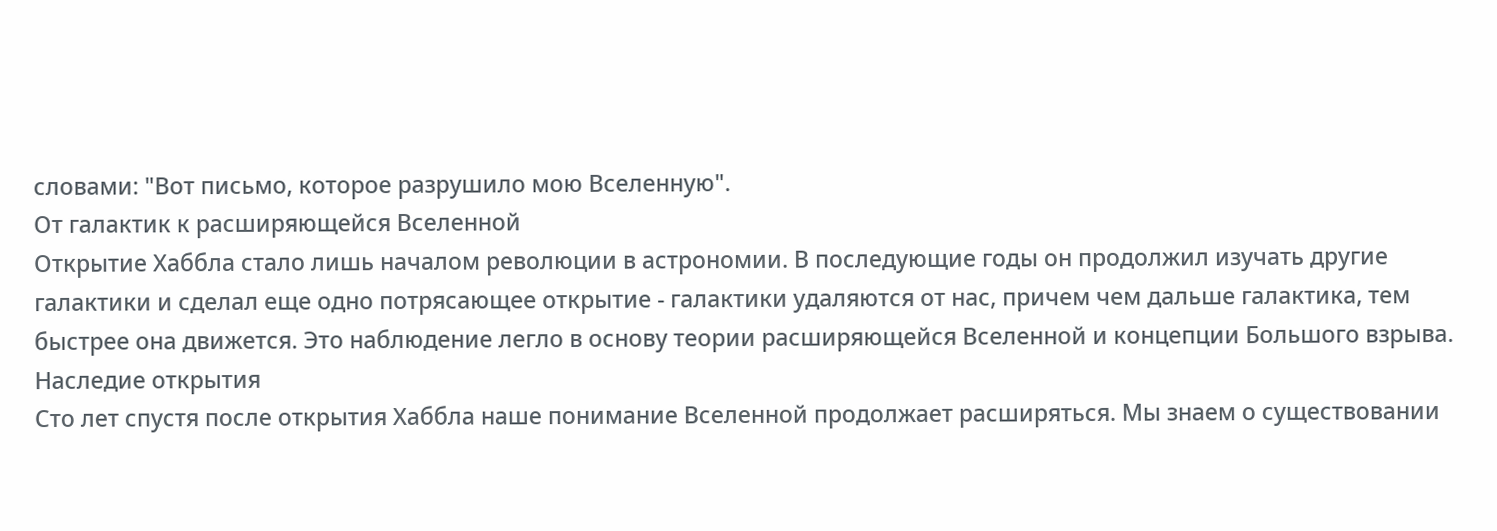словами: "Вот письмо, которое разрушило мою Вселенную".
От галактик к расширяющейся Вселенной
Открытие Хаббла стало лишь началом революции в астрономии. В последующие годы он продолжил изучать другие галактики и сделал еще одно потрясающее открытие - галактики удаляются от нас, причем чем дальше галактика, тем быстрее она движется. Это наблюдение легло в основу теории расширяющейся Вселенной и концепции Большого взрыва.
Наследие открытия
Сто лет спустя после открытия Хаббла наше понимание Вселенной продолжает расширяться. Мы знаем о существовании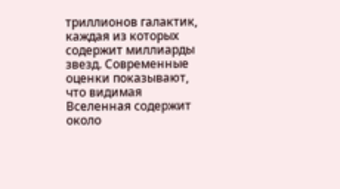триллионов галактик, каждая из которых содержит миллиарды звезд. Современные оценки показывают, что видимая Вселенная содержит около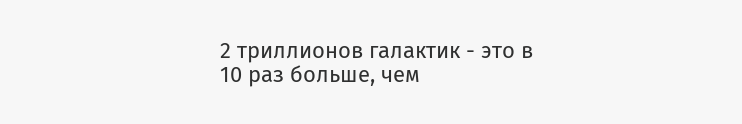2 триллионов галактик - это в 10 раз больше, чем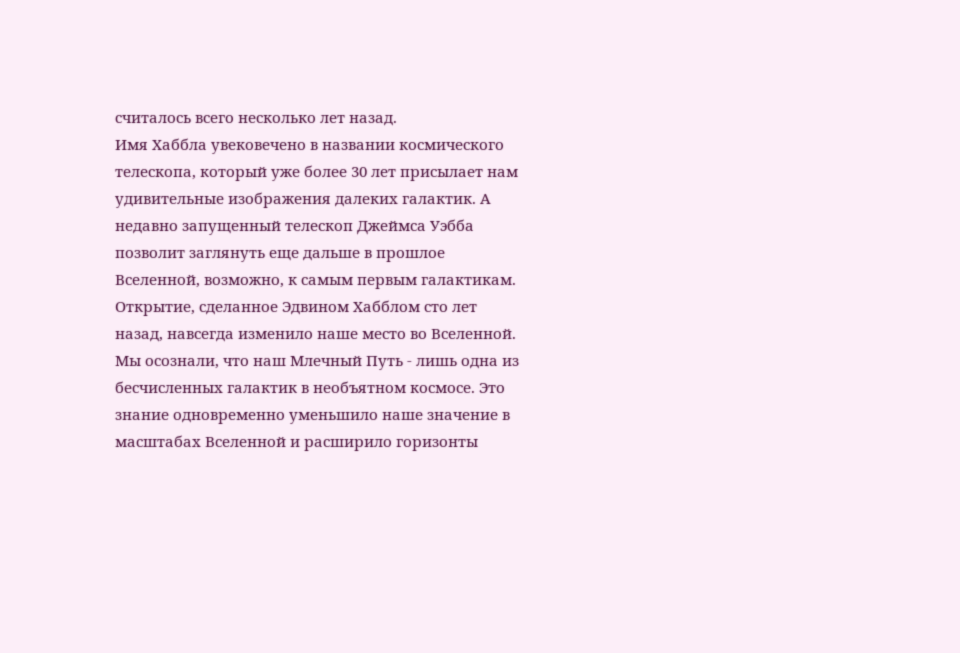считалось всего несколько лет назад.
Имя Хаббла увековечено в названии космического телескопа, который уже более 30 лет присылает нам удивительные изображения далеких галактик. А недавно запущенный телескоп Джеймса Уэбба позволит заглянуть еще дальше в прошлое Вселенной, возможно, к самым первым галактикам.
Открытие, сделанное Эдвином Хабблом сто лет назад, навсегда изменило наше место во Вселенной. Мы осознали, что наш Млечный Путь - лишь одна из бесчисленных галактик в необъятном космосе. Это знание одновременно уменьшило наше значение в масштабах Вселенной и расширило горизонты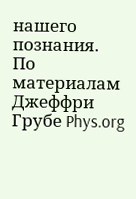нашего познания.
По материалам Джеффри Грубе Phys.org